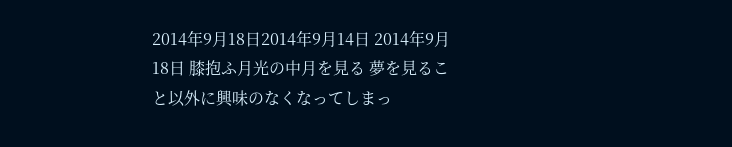2014年9月18日2014年9月14日 2014年9月18日 膝抱ふ月光の中月を見る 夢を見ること以外に興味のなくなってしまっ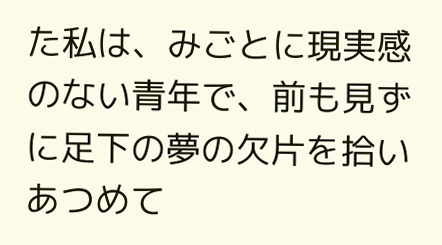た私は、みごとに現実感のない青年で、前も見ずに足下の夢の欠片を拾いあつめて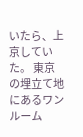いたら、上京していた。 東京の埋立て地にあるワンルーム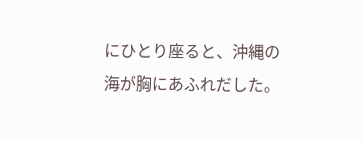にひとり座ると、沖縄の海が胸にあふれだした。